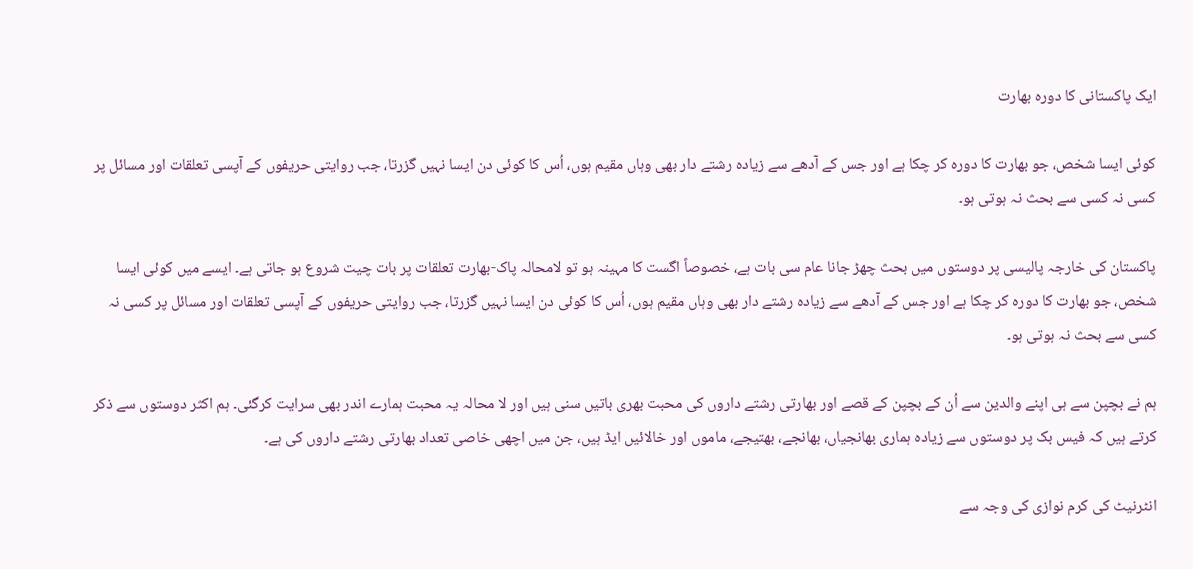ایک پاکستانی کا دورہ بھارت

کوئی ایسا شخص، جو بھارت کا دورہ کر چکا ہے اور جس کے آدھے سے زیادہ رشتے دار بھی وہاں مقیم ہوں، اُس کا کوئی دن ایسا نہیں گزرتا، جب روایتی حریفوں کے آپسی تعلقات اور مسائل پر کسی نہ کسی سے بحث نہ ہوتی ہو۔

پاکستان کی خارجہ پالیسی پر دوستوں میں بحث چھڑ جانا عام سی بات ہے، خصوصاً اگست کا مہینہ ہو تو لامحالہ پاک-بھارت تعلقات پر بات چیت شروع ہو جاتی ہے۔ ایسے میں کوئی ایسا شخص، جو بھارت کا دورہ کر چکا ہے اور جس کے آدھے سے زیادہ رشتے دار بھی وہاں مقیم ہوں، اُس کا کوئی دن ایسا نہیں گزرتا، جب روایتی حریفوں کے آپسی تعلقات اور مسائل پر کسی نہ کسی سے بحث نہ ہوتی ہو۔

ہم نے بچپن سے ہی اپنے والدین سے اُن کے بچپن کے قصے اور بھارتی رشتے داروں کی محبت بھری باتیں سنی ہیں اور لا محالہ یہ محبت ہمارے اندر بھی سرایت کرگئی۔ ہم اکثر دوستوں سے ذکر کرتے ہیں کہ فیس بک پر دوستوں سے زیادہ ہماری بھانجیاں، بھانجے، بھتیجے، ماموں اور خالائیں ایڈ ہیں، جن میں اچھی خاصی تعداد بھارتی رشتے داروں کی ہے۔

انٹرنیٹ کی کرم نوازی کی وجہ سے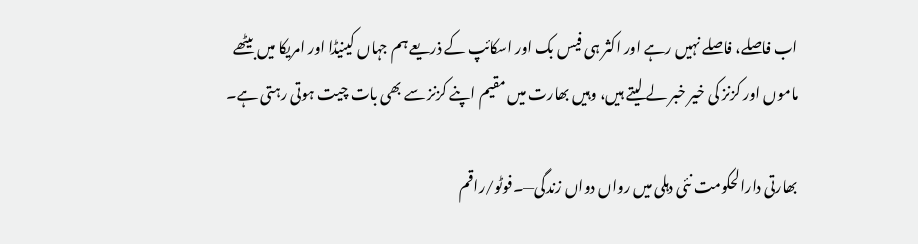اب فاصلے، فاصلے نہیں رہے اور اکثر ہی فیس بک اور اسکائپ کے ذریعے ہم جہاں کینیڈا اور امریکا میں بیٹھے ماموں اور کزنز کی خیر خبر لے لیتے ہیں، وہیں بھارت میں مقیم اپنے کزنز سے بھی بات چیت ہوتی رہتی ہے۔

بھارتی دارالحکومت نئی دہلی میں رواں دواں زندگی—۔فوٹو/راقم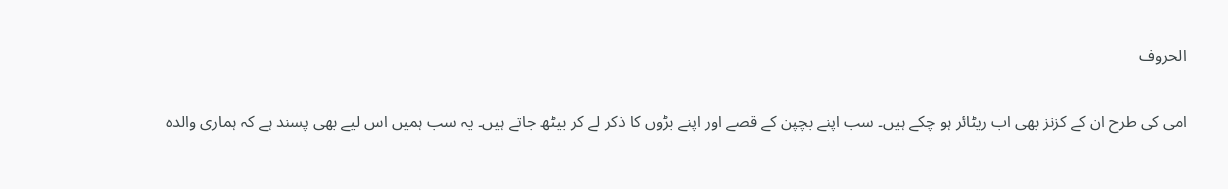الحروف

امی کی طرح ان کے کزنز بھی اب ریٹائر ہو چکے ہیں۔ سب اپنے بچپن کے قصے اور اپنے بڑوں کا ذکر لے کر بیٹھ جاتے ہیں۔ یہ سب ہمیں اس لیے بھی پسند ہے کہ ہماری والدہ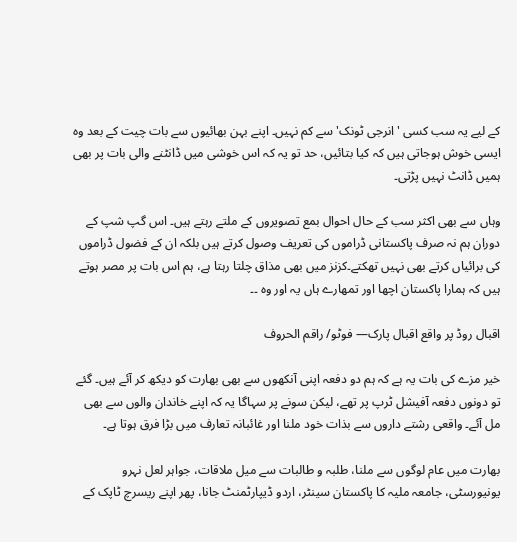کے لیے یہ سب کسی 'انرجی ٹونک' سے کم نہیں۔ اپنے بہن بھائیوں سے بات چیت کے بعد وہ ایسی خوش ہوجاتی ہیں کہ کیا بتائیں، حد تو یہ کہ اس خوشی میں ڈانٹنے والی بات پر بھی ہمیں ڈانٹ نہیں پڑتی۔

وہاں سے بھی اکثر سب کے حال احوال بمع تصویروں کے ملتے رہتے ہیں۔ اس گپ شپ کے دوران ہم نہ صرف پاکستانی ڈراموں کی تعریف وصول کرتے ہیں بلکہ ان کے فضول ڈراموں کی برائیاں کرتے بھی نہیں تھکتے۔کزنز میں بھی مذاق چلتا رہتا ہے، ہم اس بات پر مصر ہوتے ہیں کہ ہمارا پاکستان اچھا اور تمھارے ہاں یہ اور وہ ۔۔

اقبال روڈ پر واقع اقبال پارک— فوٹو/ راقم الحروف

خیر مزے کی بات یہ ہے کہ ہم دو دفعہ اپنی آنکھوں سے بھی بھارت کو دیکھ کر آئے ہیں۔ گئے تو دونوں دفعہ آفیشل ٹرپ پر تھے، لیکن سونے پر سہاگا یہ کہ اپنے خاندان والوں سے بھی مل آئے۔ واقعی رشتے داروں سے بذات خود ملنا اور غائبانہ تعارف میں بڑا فرق ہوتا ہے۔

بھارت میں عام لوگوں سے ملنا، طلبہ و طالبات سے میل ملاقات، جواہر لعل نہرو یونیورسٹی، جامعہ ملیہ کا پاکستان سینٹر، اردو ڈیپارٹمنٹ جانا، پھر اپنے ریسرچ ٹاپک کے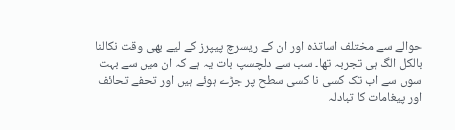حوالے سے مختلف اساتذہ اور ان کے ریسرچ پیپرز کے لیے بھی وقت نکالنا بالکل الگ ہی تجربہ تھا۔ سب سے دلچسپ بات یہ ہے کہ ان میں سے بہت سوں سے اب تک کسی نا کسی سطح پر جڑے ہوئے ہیں اور تحفے تحائف اور پیغامات کا تبادلہ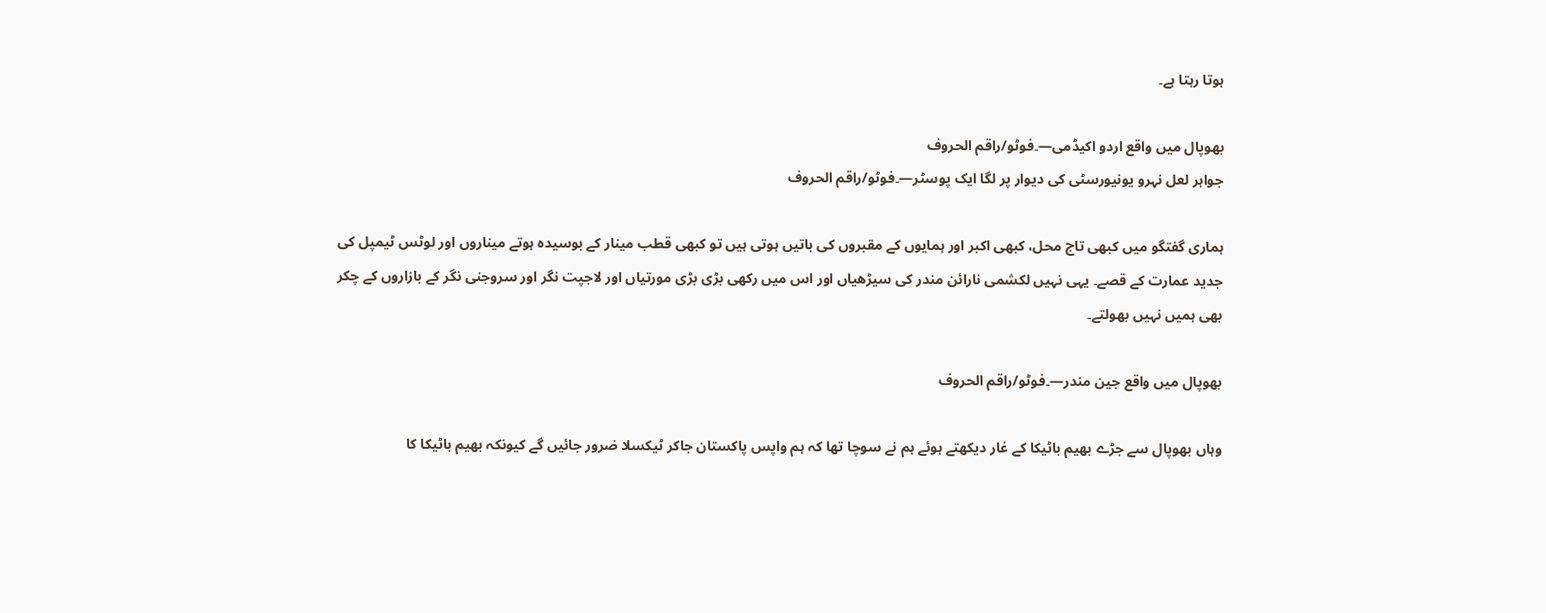ہوتا رہتا ہے۔

بھوپال میں واقع اردو اکیڈمی—۔فوٹو/راقم الحروف
جواہر لعل نہرو یونیورسٹی کی دیوار پر لگا ایک پوسٹر—۔فوٹو/راقم الحروف

ہماری گفتگو میں کبھی تاج محل، کبھی اکبر اور ہمایوں کے مقبروں کی باتیں ہوتی ہیں تو کبھی قطب مینار کے بوسیدہ ہوتے میناروں اور لوٹس ٹیمپل کی جدید عمارت کے قصے۔ یہی نہیں لکشمی نارائن مندر کی سیڑھیاں اور اس میں رکھی بڑی بڑی مورتیاں اور لاجپت نگر اور سروجنی نگر کے بازاروں کے چکر بھی ہمیں نہیں بھولتے۔

بھوپال میں واقع جین مندر—۔فوٹو/راقم الحروف

وہاں بھوپال سے جڑے بھیم باٹیکا کے غار دیکھتے ہوئے ہم نے سوچا تھا کہ ہم واپس پاکستان جاکر ٹیکسلا ضرور جائیں گے کیونکہ بھیم باٹیکا کا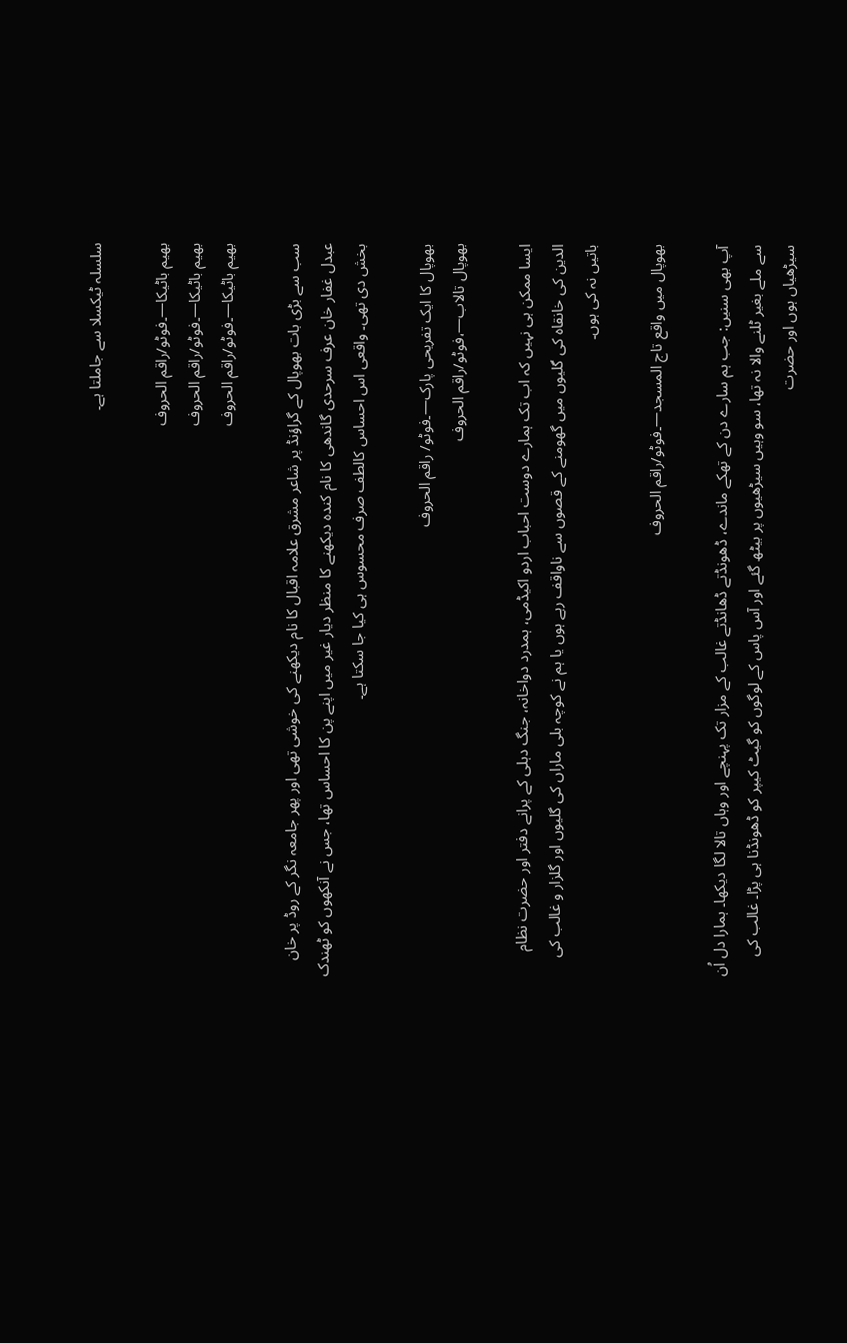سلسلہ ٹیکسلا سے جاملتا ہے۔

بھیم باٹیکا—۔فوٹو/راقم الحروف
بھیم باٹیکا—۔فوٹو/راقم الحروف
بھیم باٹیکا—۔فوٹو/راقم الحروف

سب سے بڑی بات بھوپال کے گراؤنڈ پر شاعر مشرق علامہ اقبال کا نام دیکھنے کی خوشی تھی اور پھر جامعہ نگر کے روڈ پر خان عبدل غفار خان عرف سرحدی گاندھی کا نام کندہ دیکھنے کا منظر دیار غیر میں اپنے پن کا احساس تھا، جس نے آنکھوں کو ٹھندک بخش دی تھی۔ واقعی اس احساس کالطف صرف محسوس ہی کیا جا سکتا ہے۔

بھوپال کا ایک تفریحی پارک—۔فوٹو/ راقم الحروف
بھوپال تالاب—،فوٹو/راقم الحروف

ایسا ممکن ہی نہیں کہ اب تک ہمارے دوست احباب اردو اکیڈمی، ہمدرد دواخانہ، جنگ دہلی کے پرانے دفتر اور حضرت نظام الدین کی خانقاہ کی گلیوں میں گھومنے کے قصوں سے ناواقف رہے ہوں یا ہم نے کوچہ بلی ماراں کی گلیوں اور گلزار و غالب کی باتیں نہ کی ہوں۔

بھوپال میں واقع تاج المسجد—۔فوٹو/راقم الحروف

آپ بھی سنیں: جب ہم سارے دن کے تھکے ماندے، ڈھونڈتے ڈھانڈتے غالب کے مزار تک پہنچے اور وہاں تالا لگا دیکھا۔ ہمارا دل اُن سے ملے بغیر ٹلنے والا نہ تھا، سو وہیں سیڑھیوں پر بیٹھ گئے اور آس پاس کے لوگوں کو گیٹ کیپر کو ڈھونڈنا ہی پڑا۔ غالب کی سیڑھیاں ہوں اور حضرت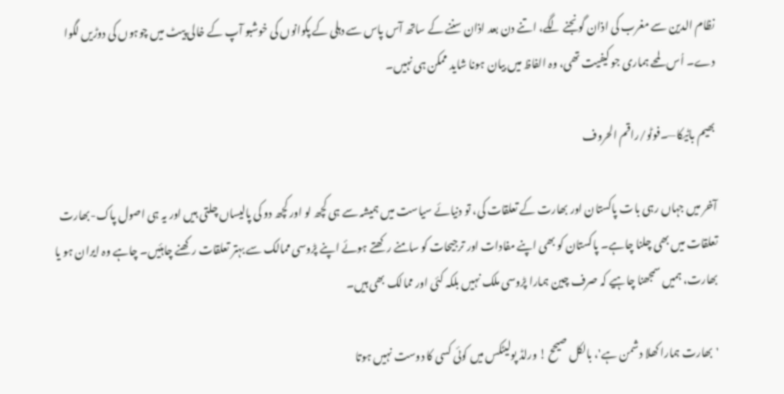نظام الدین سے مغرب کی اذان گونجنے لگے، اتنے دن بعد اذان سننے کے ساتھ آس پاس سے دہلی کے پکوانوں کی خوشبو آپ کے خالی پیٹ میں چوہوں کی دوڑیں لگوا دے۔ اُس لمحے ہماری جو کیفیت تھی، وہ الفاظ میں بیان ہونا شاید ممکن ہی نہیں۔

بھیم باٹیکا—۔فوٹو/راقم الحروف

آخر میں جہاں رہی بات پاکستان اور بھارت کے تعلقات کی، تو دنیائے سیاست میں ہمیشہ سے ہی کچھ لو اور کچھ دو کی پالیساں چلتی ہیں اور یہ ہی اصول پاک-بھارت تعلقات میں بھی چلنا چاہے۔ پاکستان کو بھی اپنے مفادات اور ترجیحات کو سامنے رکھتے ہوئے اپنے پڑوسی ممالک سے بہتر تعلقات رکھنے چاہئیں۔ چاہے وہ ایران ہو یا بھارت، ہمیں سمجھنا چاہیے کہ صرف چین ہمارا پڑوسی ملک نہیں بلکہ کئی اور ممالک بھی ہیں۔

'بھارت ہمارا کھلا دشمن ہے'، بالکل صیحح ! ورلڈ پولیٹکس میں کوئی کسی کا دوست نہیں ہوتا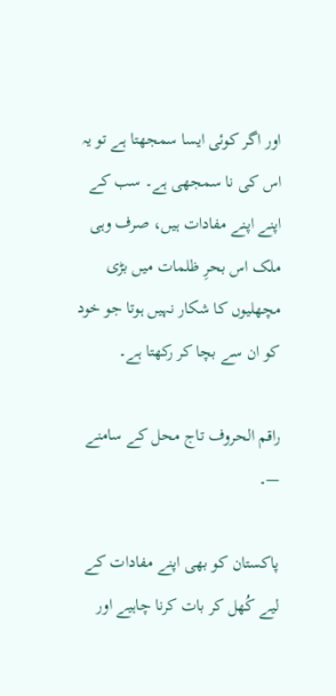اور اگر کوئی ایسا سمجھتا ہے تو یہ اس کی نا سمجھی ہے۔ سب کے اپنے اپنے مفادات ہیں، صرف وہی ملک اس بحرِ ظلمات میں بڑی مچھلیوں کا شکار نہیں ہوتا جو خود کو ان سے بچا کر رکھتا ہے۔

راقم الحروف تاج محل کے سامنے —۔

پاکستان کو بھی اپنے مفادات کے لیے کُھل کر بات کرنا چاہیے اور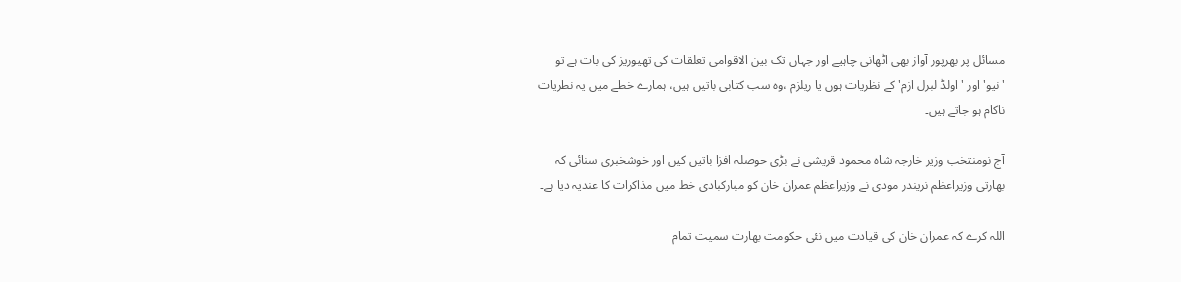مسائل پر بھرپور آواز بھی اٹھانی چاہیے اور جہاں تک بین الاقوامی تعلقات کی تھیوریز کی بات ہے تو 'نیو' اور 'اولڈ لبرل ازم' کے نظریات ہوں یا ریلزم ،وہ سب کتابی باتیں ہیں، ہمارے خطے میں یہ نطریات ناکام ہو جاتے ہیں۔

آج نومنتخب وزیر خارجہ شاہ محمود قریشی نے بڑی حوصلہ افزا باتیں کیں اور خوشخبری سنائی کہ بھارتی وزیراعظم نریندر مودی نے وزیراعظم عمران خان کو مبارکبادی خط میں مذاکرات کا عندیہ دیا ہے۔

اللہ کرے کہ عمران خان کی قیادت میں نئی حکومت بھارت سمیت تمام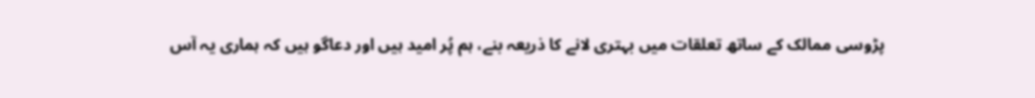پڑوسی ممالک کے ساتھ تعلقات میں بہتری لانے کا ذریعہ بنے، ہم پُر امید ہیں اور دعاگو ہیں کہ ہماری یہ آس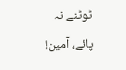ٹوٹنے نہ پائے، آمین!